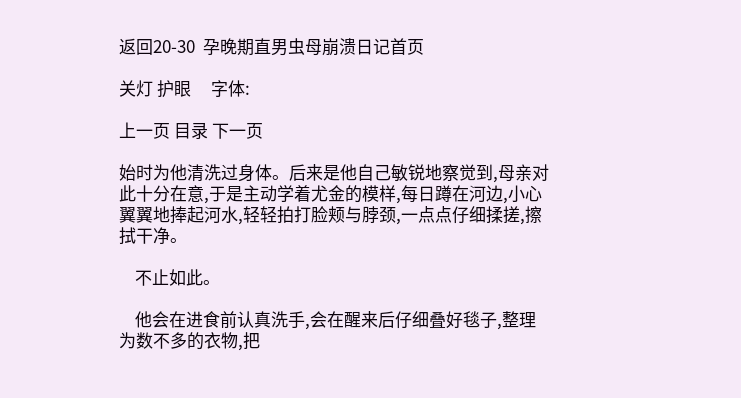返回20-30  孕晚期直男虫母崩溃日记首页

关灯 护眼     字体:

上一页 目录 下一页

始时为他清洗过身体。后来是他自己敏锐地察觉到,母亲对此十分在意,于是主动学着尤金的模样,每日蹲在河边,小心翼翼地捧起河水,轻轻拍打脸颊与脖颈,一点点仔细揉搓,擦拭干净。

    不止如此。

    他会在进食前认真洗手,会在醒来后仔细叠好毯子,整理为数不多的衣物,把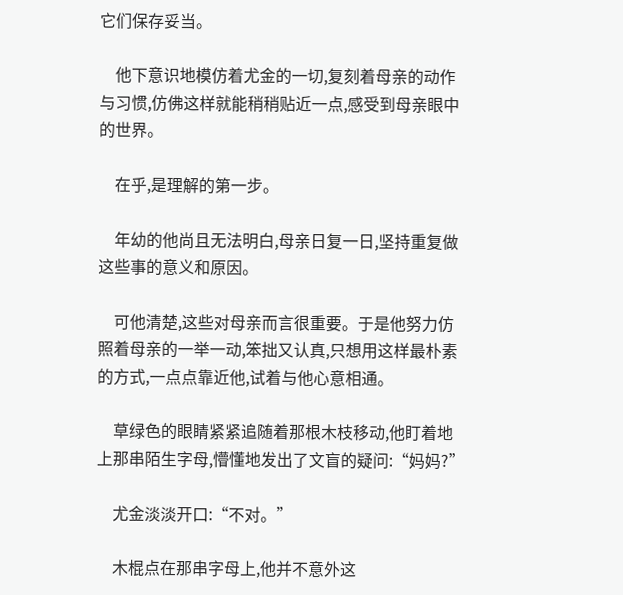它们保存妥当。

    他下意识地模仿着尤金的一切,复刻着母亲的动作与习惯,仿佛这样就能稍稍贴近一点,感受到母亲眼中的世界。

    在乎,是理解的第一步。

    年幼的他尚且无法明白,母亲日复一日,坚持重复做这些事的意义和原因。

    可他清楚,这些对母亲而言很重要。于是他努力仿照着母亲的一举一动,笨拙又认真,只想用这样最朴素的方式,一点点靠近他,试着与他心意相通。

    草绿色的眼睛紧紧追随着那根木枝移动,他盯着地上那串陌生字母,懵懂地发出了文盲的疑问:“妈妈?”

    尤金淡淡开口:“不对。”

    木棍点在那串字母上,他并不意外这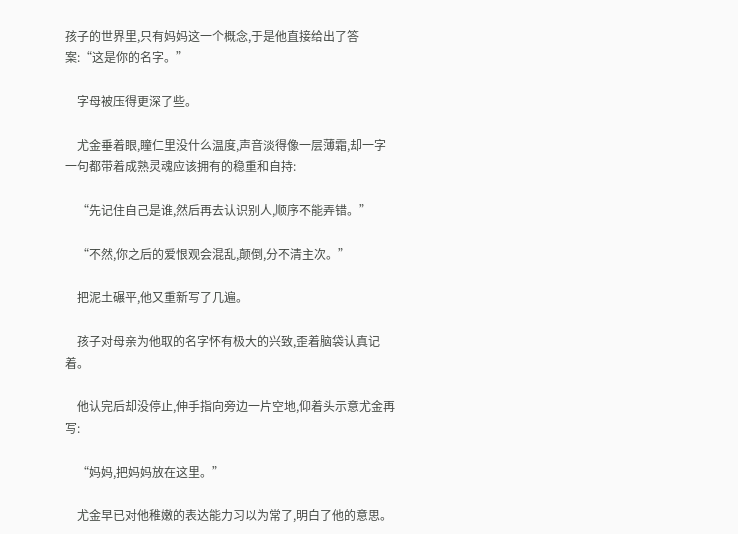孩子的世界里,只有妈妈这一个概念,于是他直接给出了答案:“这是你的名字。”

    字母被压得更深了些。

    尤金垂着眼,瞳仁里没什么温度,声音淡得像一层薄霜,却一字一句都带着成熟灵魂应该拥有的稳重和自持:

    “先记住自己是谁,然后再去认识别人,顺序不能弄错。”

    “不然,你之后的爱恨观会混乱,颠倒,分不清主次。”

    把泥土碾平,他又重新写了几遍。

    孩子对母亲为他取的名字怀有极大的兴致,歪着脑袋认真记着。

    他认完后却没停止,伸手指向旁边一片空地,仰着头示意尤金再写:

    “妈妈,把妈妈放在这里。”

    尤金早已对他稚嫩的表达能力习以为常了,明白了他的意思。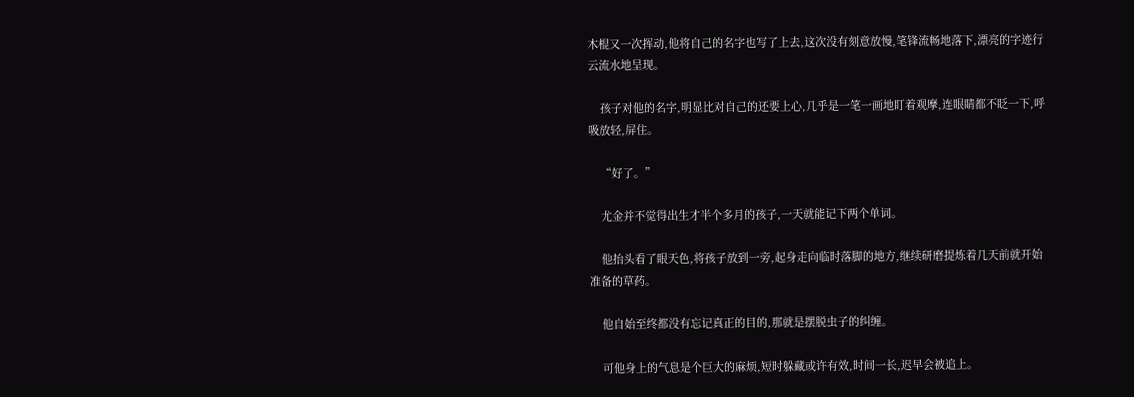木棍又一次挥动,他将自己的名字也写了上去,这次没有刻意放慢,笔锋流畅地落下,漂亮的字迹行云流水地呈现。

    孩子对他的名字,明显比对自己的还要上心,几乎是一笔一画地盯着观摩,连眼睛都不眨一下,呼吸放轻,屏住。

    “好了。”

    尤金并不觉得出生才半个多月的孩子,一天就能记下两个单词。

    他抬头看了眼天色,将孩子放到一旁,起身走向临时落脚的地方,继续研磨提炼着几天前就开始准备的草药。

    他自始至终都没有忘记真正的目的,那就是摆脱虫子的纠缠。

    可他身上的气息是个巨大的麻烦,短时躲藏或许有效,时间一长,迟早会被追上。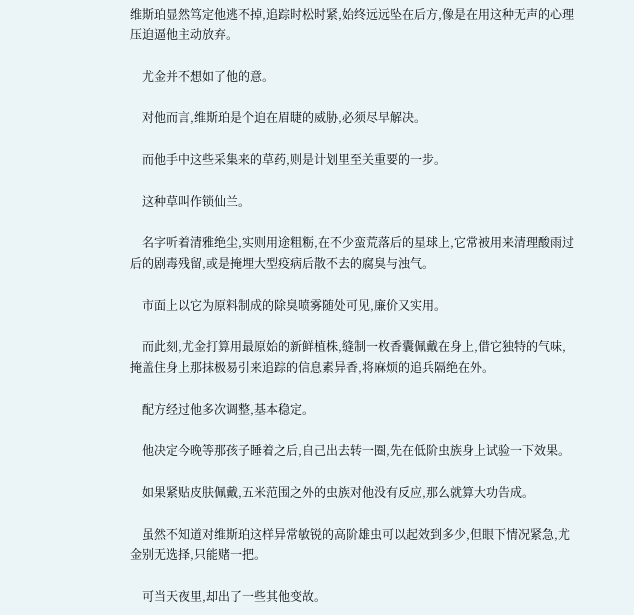维斯珀显然笃定他逃不掉,追踪时松时紧,始终远远坠在后方,像是在用这种无声的心理压迫逼他主动放弃。

    尤金并不想如了他的意。

    对他而言,维斯珀是个迫在眉睫的威胁,必须尽早解决。

    而他手中这些采集来的草药,则是计划里至关重要的一步。

    这种草叫作锁仙兰。

    名字听着清雅绝尘,实则用途粗粝,在不少蛮荒落后的星球上,它常被用来清理酸雨过后的剧毒残留,或是掩埋大型疫病后散不去的腐臭与浊气。

    市面上以它为原料制成的除臭喷雾随处可见,廉价又实用。

    而此刻,尤金打算用最原始的新鲜植株,缝制一枚香囊佩戴在身上,借它独特的气味,掩盖住身上那抹极易引来追踪的信息素异香,将麻烦的追兵隔绝在外。

    配方经过他多次调整,基本稳定。

    他决定今晚等那孩子睡着之后,自己出去转一圈,先在低阶虫族身上试验一下效果。

    如果紧贴皮肤佩戴,五米范围之外的虫族对他没有反应,那么就算大功告成。

    虽然不知道对维斯珀这样异常敏锐的高阶雄虫可以起效到多少,但眼下情况紧急,尤金别无选择,只能赌一把。

    可当天夜里,却出了一些其他变故。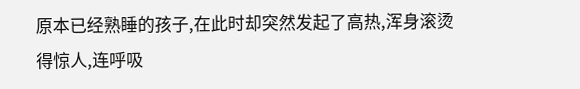原本已经熟睡的孩子,在此时却突然发起了高热,浑身滚烫得惊人,连呼吸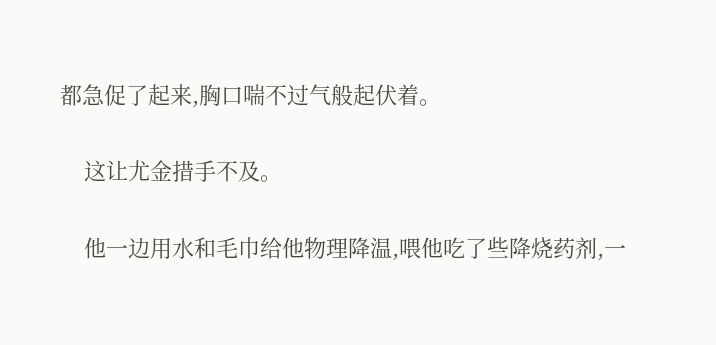都急促了起来,胸口喘不过气般起伏着。

    这让尤金措手不及。

    他一边用水和毛巾给他物理降温,喂他吃了些降烧药剂,一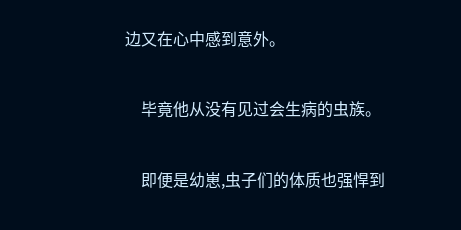边又在心中感到意外。

    毕竟他从没有见过会生病的虫族。

    即便是幼崽,虫子们的体质也强悍到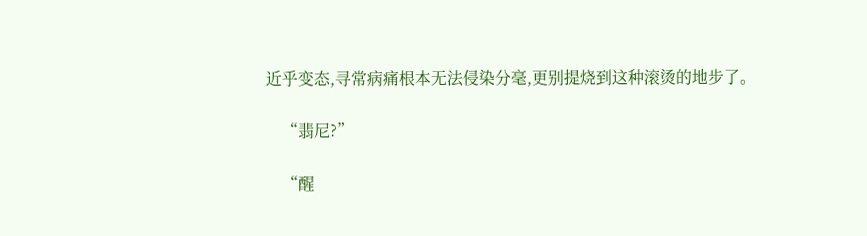近乎变态,寻常病痛根本无法侵染分毫,更别提烧到这种滚烫的地步了。

    “翡尼?”

    “醒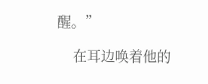醒。”

    在耳边唤着他的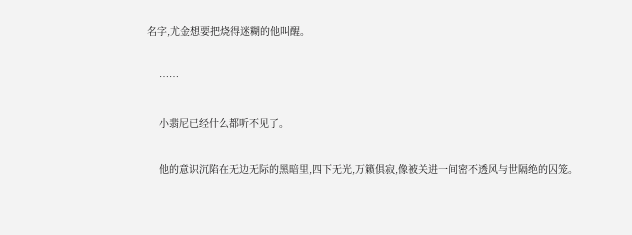名字,尤金想要把烧得迷糊的他叫醒。

    ……

    小翡尼已经什么都听不见了。

    他的意识沉陷在无边无际的黑暗里,四下无光,万籁俱寂,像被关进一间密不透风与世隔绝的囚笼。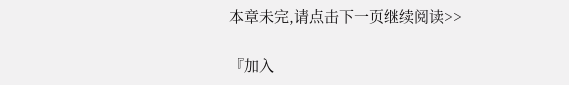本章未完,请点击下一页继续阅读>>

『加入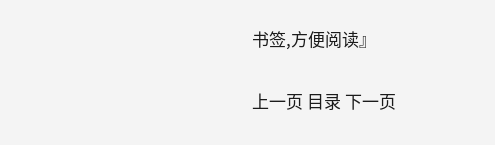书签,方便阅读』

上一页 目录 下一页